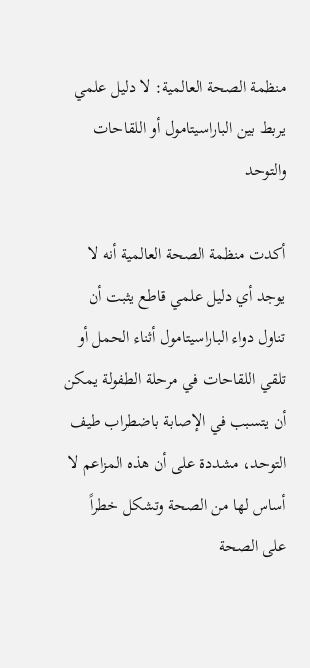منظمة الصحة العالمية: لا دليل علمي يربط بين الباراسيتامول أو اللقاحات والتوحد

أكدت منظمة الصحة العالمية أنه لا يوجد أي دليل علمي قاطع يثبت أن تناول دواء الباراسيتامول أثناء الحمل أو تلقي اللقاحات في مرحلة الطفولة يمكن أن يتسبب في الإصابة باضطراب طيف التوحد، مشددة على أن هذه المزاعم لا أساس لها من الصحة وتشكل خطراً على الصحة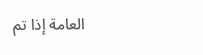العامة إذا تم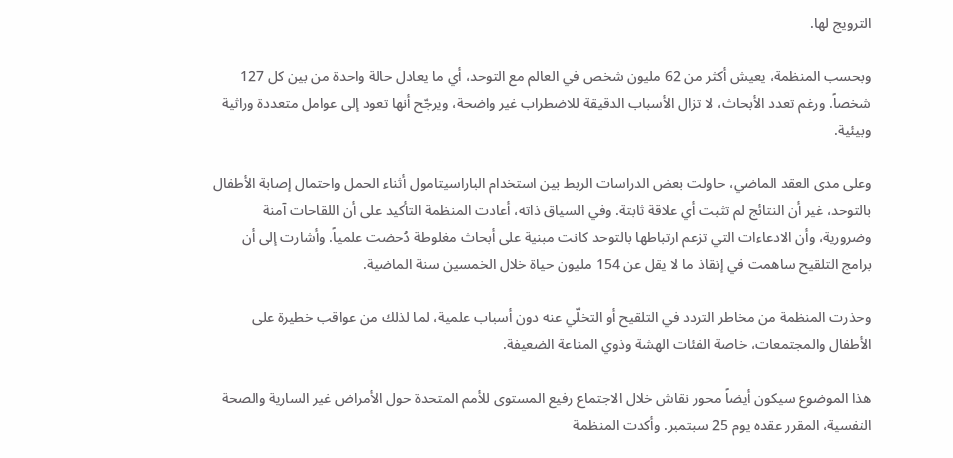الترويج لها.

وبحسب المنظمة، يعيش أكثر من 62 مليون شخص في العالم مع التوحد، أي ما يعادل حالة واحدة من بين كل 127 شخصاً. ورغم تعدد الأبحاث، لا تزال الأسباب الدقيقة للاضطراب غير واضحة، ويرجّح أنها تعود إلى عوامل متعددة وراثية وبيئية.

وعلى مدى العقد الماضي، حاولت بعض الدراسات الربط بين استخدام الباراسيتامول أثناء الحمل واحتمال إصابة الأطفال بالتوحد، غير أن النتائج لم تثبت أي علاقة ثابتة. وفي السياق ذاته، أعادت المنظمة التأكيد على أن اللقاحات آمنة وضرورية، وأن الادعاءات التي تزعم ارتباطها بالتوحد كانت مبنية على أبحاث مغلوطة دُحضت علمياً. وأشارت إلى أن برامج التلقيح ساهمت في إنقاذ ما لا يقل عن 154 مليون حياة خلال الخمسين سنة الماضية.

وحذرت المنظمة من مخاطر التردد في التلقيح أو التخلّي عنه دون أسباب علمية، لما لذلك من عواقب خطيرة على الأطفال والمجتمعات، خاصة الفئات الهشة وذوي المناعة الضعيفة.

هذا الموضوع سيكون أيضاً محور نقاش خلال الاجتماع رفيع المستوى للأمم المتحدة حول الأمراض غير السارية والصحة النفسية، المقرر عقده يوم 25 سبتمبر. وأكدت المنظمة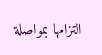التزامها بمواصلة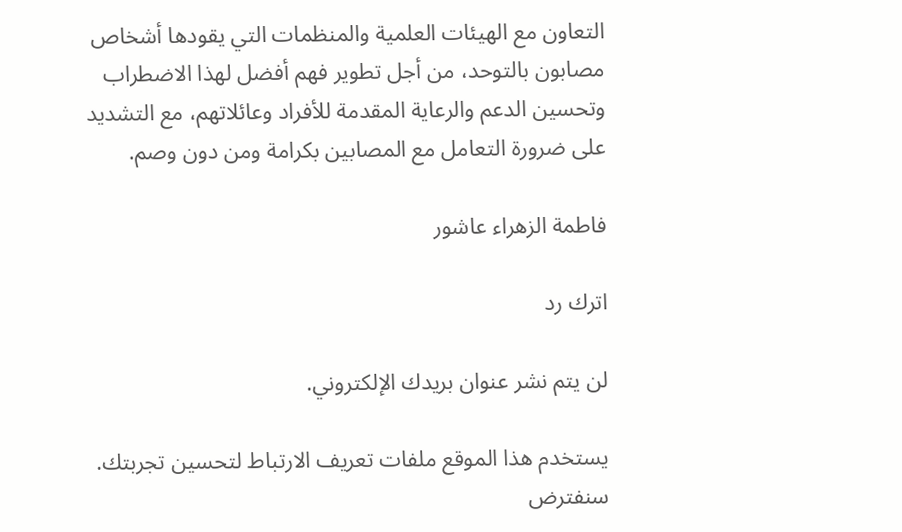التعاون مع الهيئات العلمية والمنظمات التي يقودها أشخاص مصابون بالتوحد، من أجل تطوير فهم أفضل لهذا الاضطراب وتحسين الدعم والرعاية المقدمة للأفراد وعائلاتهم، مع التشديد على ضرورة التعامل مع المصابين بكرامة ومن دون وصم.

فاطمة الزهراء عاشور

اترك رد

لن يتم نشر عنوان بريدك الإلكتروني.

يستخدم هذا الموقع ملفات تعريف الارتباط لتحسين تجربتك. سنفترض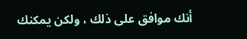أنك موافق على ذلك ، ولكن يمكنك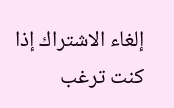إلغاء الاشتراك إذا كنت ترغب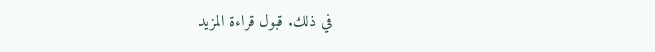في ذلك. قبول قراءة المزيد